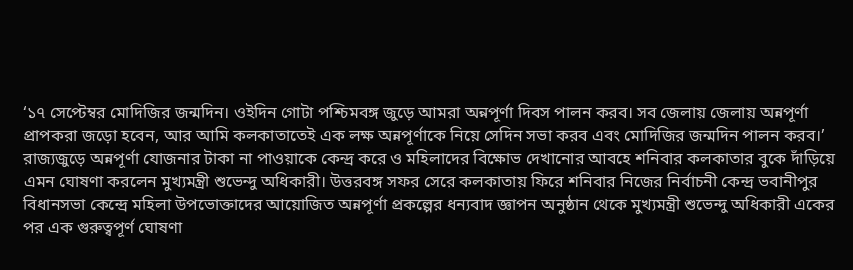‘১৭ সেপ্টেম্বর মোদিজির জন্মদিন। ওইদিন গোটা পশ্চিমবঙ্গ জুড়ে আমরা অন্নপূর্ণা দিবস পালন করব। সব জেলায় জেলায় অন্নপূর্ণা প্রাপকরা জড়ো হবেন, আর আমি কলকাতাতেই এক লক্ষ অন্নপূর্ণাকে নিয়ে সেদিন সভা করব এবং মোদিজির জন্মদিন পালন করব।’ রাজ্যজুড়ে অন্নপূর্ণা যোজনার টাকা না পাওয়াকে কেন্দ্র করে ও মহিলাদের বিক্ষোভ দেখানোর আবহে শনিবার কলকাতার বুকে দাঁড়িয়ে এমন ঘোষণা করলেন মুখ্যমন্ত্রী শুভেন্দু অধিকারী। উত্তরবঙ্গ সফর সেরে কলকাতায় ফিরে শনিবার নিজের নির্বাচনী কেন্দ্র ভবানীপুর বিধানসভা কেন্দ্রে মহিলা উপভোক্তাদের আয়োজিত অন্নপূর্ণা প্রকল্পের ধন্যবাদ জ্ঞাপন অনুষ্ঠান থেকে মুখ্যমন্ত্রী শুভেন্দু অধিকারী একের পর এক গুরুত্বপূর্ণ ঘোষণা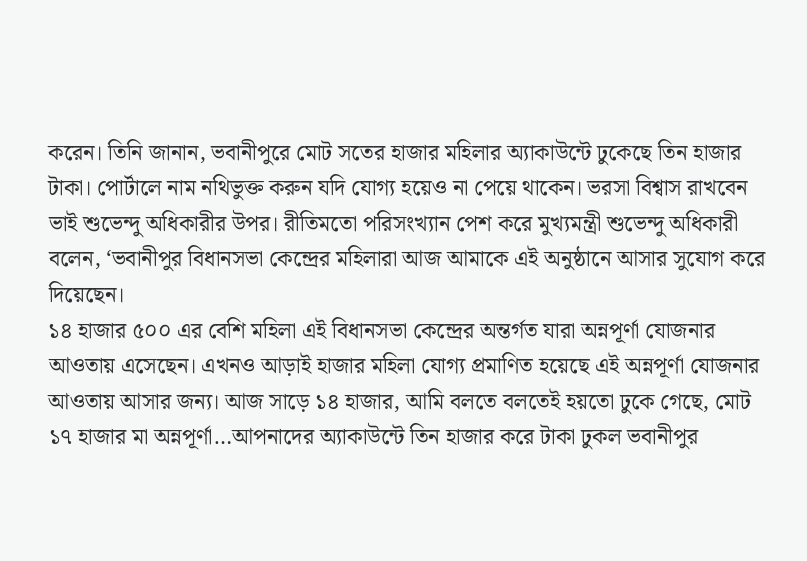করেন। তিনি জানান, ভবানীপুরে মোট সতের হাজার মহিলার অ্যাকাউন্টে ঢুকেছে তিন হাজার টাকা। পোর্টালে নাম নথিভুক্ত করুন যদি যোগ্য হয়েও না পেয়ে থাকেন। ভরসা বিশ্বাস রাখবেন ভাই শুভেন্দু অধিকারীর উপর। রীতিমতো পরিসংখ্যান পেশ করে মুখ্যমন্ত্রী শুভেন্দু অধিকারী বলেন, ‘ভবানীপুর বিধানসভা কেন্দ্রের মহিলারা আজ আমাকে এই অনুষ্ঠানে আসার সুযোগ করে দিয়েছেন।
১৪ হাজার ৫০০ এর বেশি মহিলা এই বিধানসভা কেন্দ্রের অন্তর্গত যারা অন্নপূর্ণা যোজনার আওতায় এসেছেন। এখনও আড়াই হাজার মহিলা যোগ্য প্রমাণিত হয়েছে এই অন্নপূর্ণা যোজনার আওতায় আসার জন্য। আজ সাড়ে ১৪ হাজার, আমি বলতে বলতেই হয়তো ঢুকে গেছে, মোট ১৭ হাজার মা অন্নপূর্ণা…আপনাদের অ্যাকাউন্টে তিন হাজার করে টাকা ঢুকল ভবানীপুর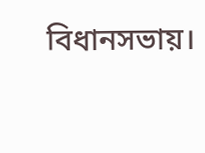বিধানসভায়।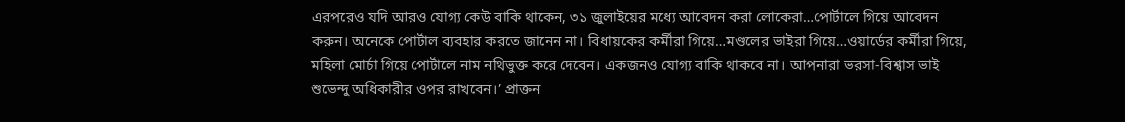এরপরেও যদি আরও যোগ্য কেউ বাকি থাকেন, ৩১ জুলাইয়ের মধ্যে আবেদন করা লোকেরা…পোর্টালে গিয়ে আবেদন করুন। অনেকে পোর্টাল ব্যবহার করতে জানেন না। বিধায়কের কর্মীরা গিয়ে…মণ্ডলের ভাইরা গিয়ে…ওয়ার্ডের কর্মীরা গিয়ে, মহিলা মোর্চা গিয়ে পোর্টালে নাম নথিভুক্ত করে দেবেন। একজনও যোগ্য বাকি থাকবে না। আপনারা ভরসা-বিশ্বাস ভাই শুভেন্দু অধিকারীর ওপর রাখবেন।’ প্রাক্তন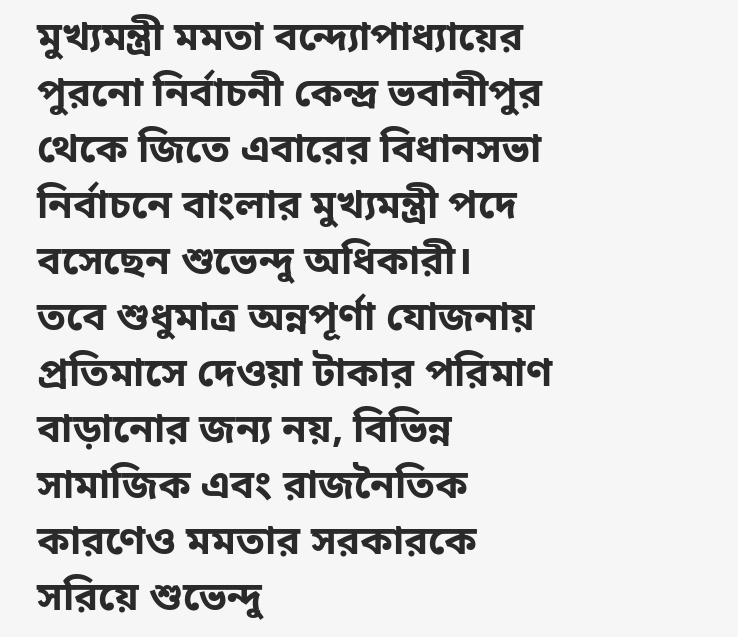মুখ্যমন্ত্রী মমতা বন্দ্যোপাধ্যায়ের পুরনো নির্বাচনী কেন্দ্র ভবানীপুর থেকে জিতে এবারের বিধানসভা নির্বাচনে বাংলার মুখ্যমন্ত্রী পদে বসেছেন শুভেন্দু অধিকারী।
তবে শুধুমাত্র অন্নপূর্ণা যোজনায় প্রতিমাসে দেওয়া টাকার পরিমাণ বাড়ানোর জন্য নয়, বিভিন্ন সামাজিক এবং রাজনৈতিক কারণেও মমতার সরকারকে সরিয়ে শুভেন্দু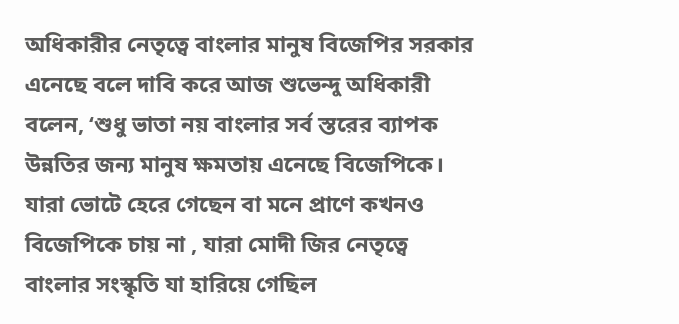অধিকারীর নেতৃত্বে বাংলার মানুষ বিজেপির সরকার এনেছে বলে দাবি করে আজ শুভেন্দু অধিকারী বলেন, ‘শুধু ভাতা নয় বাংলার সর্ব স্তরের ব্যাপক উন্নতির জন্য মানুষ ক্ষমতায় এনেছে বিজেপিকে। যারা ভোটে হেরে গেছেন বা মনে প্রাণে কখনও বিজেপিকে চায় না , যারা মোদী জির নেতৃত্বে বাংলার সংস্কৃতি যা হারিয়ে গেছিল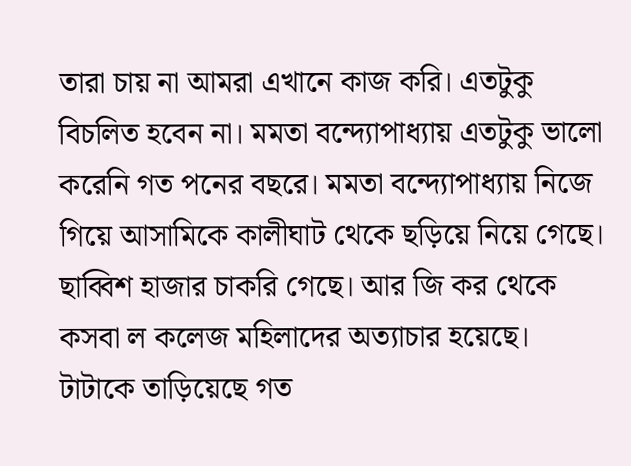তারা চায় না আমরা এখানে কাজ করি। এতটুকু বিচলিত হবেন না। মমতা বন্দ্যোপাধ্যায় এতটুকু ভালো করেনি গত পনের বছরে। মমতা বন্দ্যোপাধ্যায় নিজে গিয়ে আসামিকে কালীঘাট থেকে ছড়িয়ে নিয়ে গেছে। ছাব্বিশ হাজার চাকরি গেছে। আর জি কর থেকে কসবা ল কলেজ মহিলাদের অত্যাচার হয়েছে। টাটাকে তাড়িয়েছে গত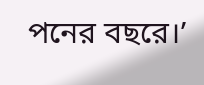পনের বছরে।’